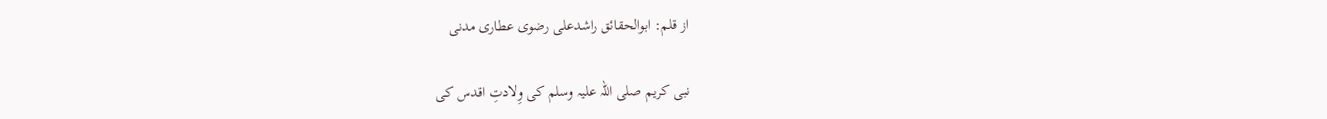از قلم: ابوالحقائق راشدعلی رضوی عطاری مدنی

نبی کریم صلی اللہ علیہ وسلم کی وِلادتِ اقدس کی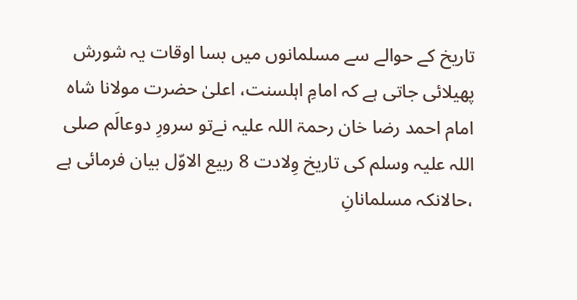تاریخ کے حوالے سے مسلمانوں میں بسا اوقات یہ شورش پھیلائی جاتی ہے کہ امامِ اہلسنت، اعلیٰ حضرت مولانا شاہ امام احمد رضا خان رحمۃ اللہ علیہ نےتو سرورِ دوعالَم صلی اللہ علیہ وسلم کی تاریخ وِلادت 8 ربیع الاوّل بیان فرمائی ہے ،حالانکہ مسلمانانِ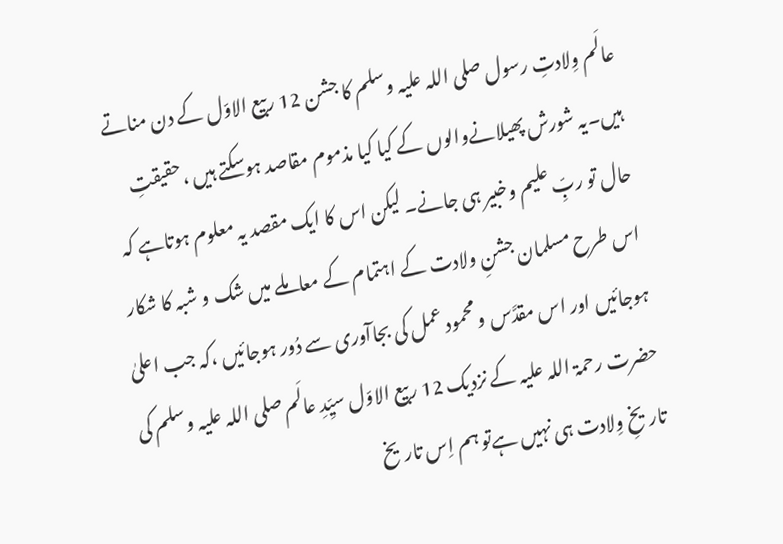عالَم وِلادتِ رسول صلی اللہ علیہ وسلم کا جشن 12 ربیع الاوّل کے دن مناتے ہیں۔یہ شورش پھیلانےوالوں کے کیا کیا مذموم مقاصد ہوسکتے ہیں ،حقیقتِ حال تو ربِّ علیم وخبیر ہی جانے۔ لیکن اس کا ایک مقصد یہ معلوم ہوتاہے کہ اس طرح مسلمان جشنِ ولادت کے اہتمام کے معاملے میں شک و شبہ کا شکار ہوجائیں اور اس مقدَّس و محمود عمل کی بجاآوری سے دُور ہوجائیں ،کہ جب اعلیٰ حضرت رحمۃ اللہ علیہ کے نزدیک 12 ربیع الاوّل سیِّدِ عالَم صلی اللہ علیہ وسلم کی تاریخِ وِلادت ہی نہیں ہےتو ہم اِس تاریخ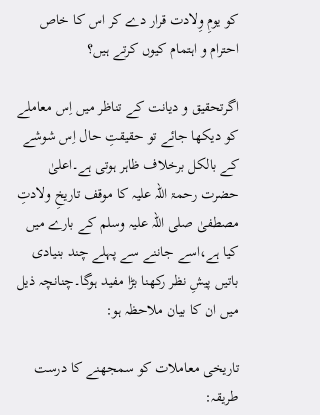کو یومِ وِلادت قرار دے کر اس کا خاص احترام و اہتمام کیوں کرتے ہیں؟

اگرتحقیق و دیانت کے تناظر میں اِس معاملے کو دیکھا جائے تو حقیقتِ حال اِس شوشے کے بالکل برخلاف ظاہر ہوتی ہے۔اعلیٰ حضرت رحمۃ اللہ علیہ کا موقف تاریخِ ولادتِ مصطفیٰ صلی اللہ علیہ وسلم کے بارے میں کیا ہے،اسے جاننے سے پہلے چند بنیادی باتیں پیشِ نظر رکھنا بڑا مفید ہوگا۔چنانچہ ذیل میں ان کا بیان ملاحظہ ہو:

تاریخی معاملات کو سمجھنے کا درست طریقہ: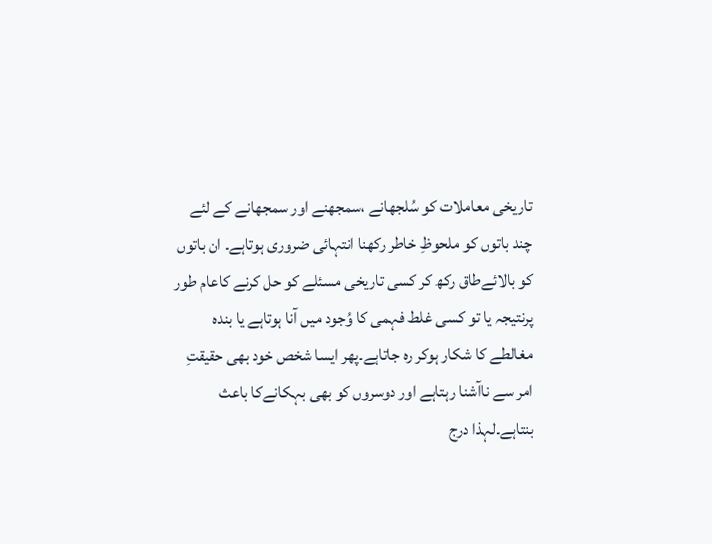تاریخی معاملات کو سُلجھانے ،سمجھنے اور سمجھانے کے لئے چند باتوں کو ملحوظِ خاطر رکھنا انتہائی ضروری ہوتاہے۔ ان باتوں کو بالائےطاق رکھ کر کسی تاریخی مسئلے کو حل کرنے کاعام طور پرنتیجہ یا تو کسی غلط فہمی کا وُجود میں آنا ہوتاہے یا بندہ مغالطے کا شکار ہوکر رہ جاتاہے۔پھر ایسا شخص خود بھی حقیقتِ امر سے ناآشنا رہتاہے اور دوسروں کو بھی بہکانےکا باعث بنتاہے۔لہذا درج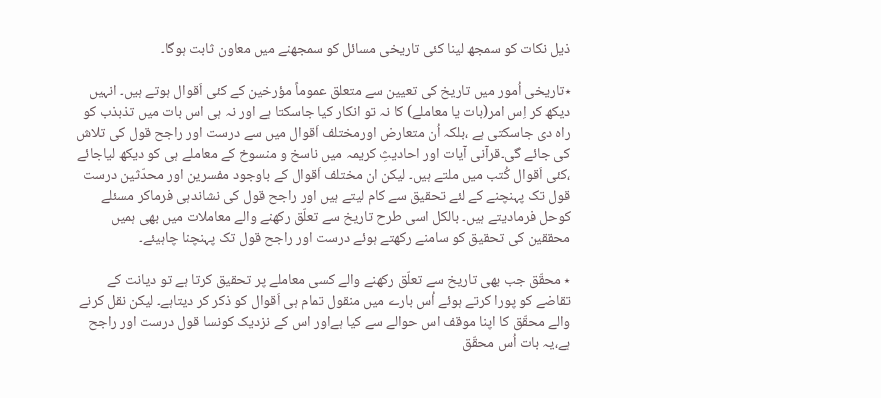ذیل نکات کو سمجھ لینا کئی تاریخی مسائل کو سمجھنے میں معاون ثابت ہوگا۔

٭تاریخی اُمور میں تاریخ کی تعیین سے متعلق عموماً مؤرخین کے کئی اَقوال ہوتے ہیں۔ انہیں دیکھ کر اِس امر(بات یا معاملے) کا نہ تو انکار کیا جاسکتا ہے اور نہ ہی اس بات میں تذبذب کو راہ دی جاسکتی ہے ،بلکہ اُن متعارض اورمختلف اَقوال میں سے درست اور راجح قول کی تلاش کی جائے گی۔قرآنی آیات اور احادیثِ کریمہ میں ناسخ و منسوخ کے معاملے ہی کو دیکھ لیاجائے ،کئی اَقوال کُتب میں ملتے ہیں۔ لیکن ان مختلف اَقوال کے باوجود مفسرین اور محدّثین درست قول تک پہنچنے کے لئے تحقیق سے کام لیتے ہیں اور راجح قول کی نشاندہی فرماکر مسئلے کوحل فرمادیتے ہیں۔ بالکل اسی طرح تاریخ سے تعلّق رکھنے والے معاملات میں بھی ہمیں محققین کی تحقیق کو سامنے رکھتے ہوئے درست اور راجح قول تک پہنچنا چاہیئے۔

٭ محقّق جب بھی تاریخ سے تعلّق رکھنے والے کسی معاملے پر تحقیق کرتا ہے تو دیانت کے تقاضے کو پورا کرتے ہوئے اُس بارے میں منقول تمام ہی اَقوال کو ذکر کر دیتاہے۔ لیکن نقل کرنے والے محقّق کا اپنا موقف اس حوالے سے کیا ہےاور اس کے نزدیک کونسا قول درست اور راجح ہے،یہ بات اُس محقّق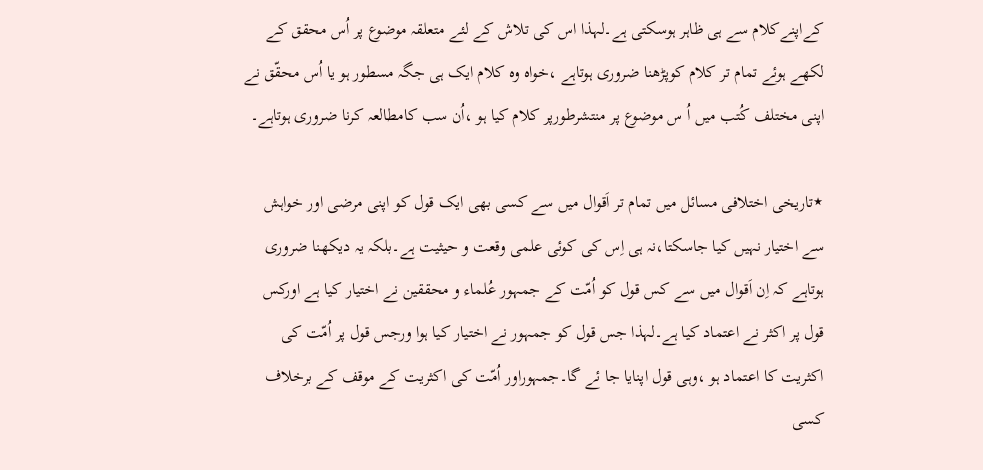کےاپنےکلام سے ہی ظاہر ہوسکتی ہے۔لہذا اس کی تلاش کے لئے متعلقہ موضوع پر اُس محقق کے لکھے ہوئے تمام تر کلام کوپڑھنا ضروری ہوتاہے ،خواہ وہ کلام ایک ہی جگہ مسطور ہو یا اُس محقّق نے اپنی مختلف کُتب میں اُ س موضوع پر منتشرطورپر کلام کیا ہو ،اُن سب کامطالعہ کرنا ضروری ہوتاہے۔

٭تاریخی اختلافی مسائل میں تمام تر اَقوال میں سے کسی بھی ایک قول کو اپنی مرضی اور خواہش سے اختیار نہیں کیا جاسکتا،نہ ہی اِس کی کوئی علمی وقعت و حیثیت ہے۔بلکہ یہ دیکھنا ضروری ہوتاہے کہ اِن اَقوال میں سے کس قول کو اُمّت کے جمہور عُلماء و محققین نے اختیار کیا ہے اورکس قول پر اکثر نے اعتماد کیا ہے۔لہذا جس قول کو جمہور نے اختیار کیا ہوا ورجس قول پر اُمّت کی اکثریت کا اعتماد ہو ،وہی قول اپنایا جا ئے گا۔جمہوراور اُمّت کی اکثریت کے موقف کے برخلاف کسی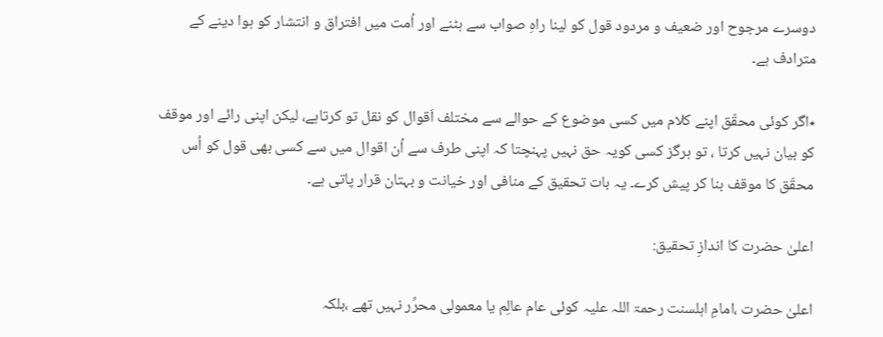دوسرے مرجوح اور ضعیف و مردود قول کو لینا راہِ صواب سے ہٹنے اور اُمت میں افتراق و انتشار کو ہوا دینے کے مترادف ہے۔

٭اگر کوئی محقّق اپنے کلام میں کسی موضوع کے حوالے سے مختلف اَقوال کو نقل تو کرتاہے، لیکن اپنی رائے اور موقف کو بیان نہیں کرتا ، تو ہرگز کسی کویہ حق نہیں پہنچتا کہ اپنی طرف سے اُن اقوال میں سے کسی بھی قول کو اُس محقّق کا موقف بنا کر پیش کرے۔ یہ بات تحقیق کے منافی اور خیانت و بہتان قرار پاتی ہے۔

اعلیٰ حضرت کا اندازِ تحقیق:

اعلیٰ حضرت ،امامِ اہلسنت رحمۃ اللہ علیہ کوئی عام عالِم یا معمولی محرِّر نہیں تھے ،بلکہ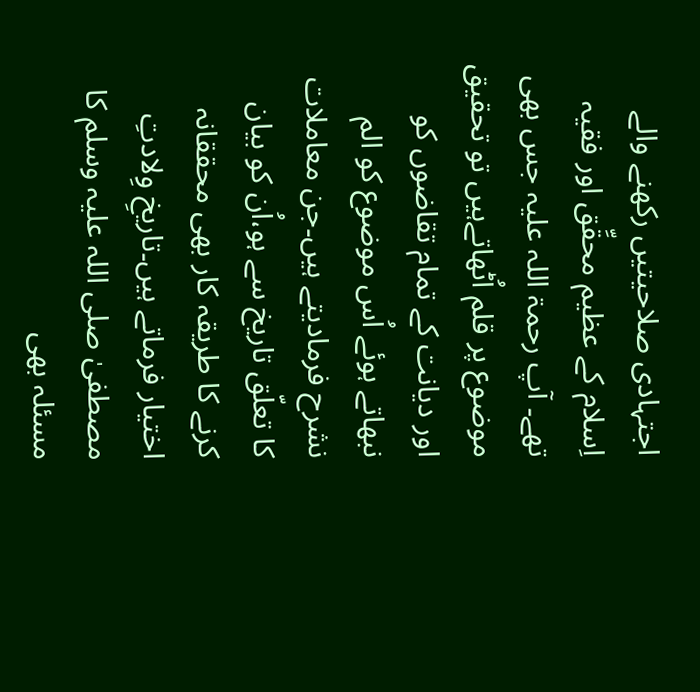اجتہادی صلاحیتیں رکھنے والے اِسلام کے عظیم محقِّق اور فقیہ تھے۔ آپ رحمۃ اللہ علیہ جس بھی موضوع پر قلم اُٹھاتےہیں تو تحقیق اور دیانت کے تمام تقاضوں کو نبھاتے ہوئے اُس موضوع کو الم نشرح فرمادیتے ہیں۔جن معاملات کا تعلّق تاریخ سے ہو،اُن کو بیان کرنے کا طریقہ کار بھی محققانہ اختیار فرماتے ہیں۔تاریخِ وِلادتِ مصطفیٰ صلی اللہ علیہ وسلم کا مسئلہ بھی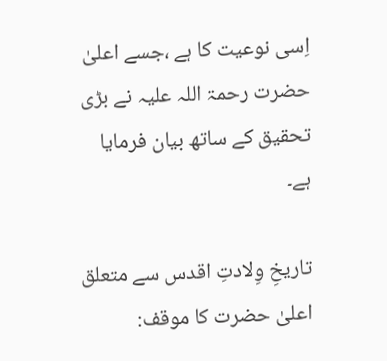اِسی نوعیت کا ہے ،جسے اعلیٰ حضرت رحمۃ اللہ علیہ نے بڑی تحقیق کے ساتھ بیان فرمایا ہے۔

تاریخِ وِلادتِ اقدس سے متعلق اعلیٰ حضرت کا موقف: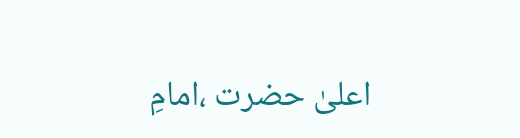اعلیٰ حضرت ،امامِ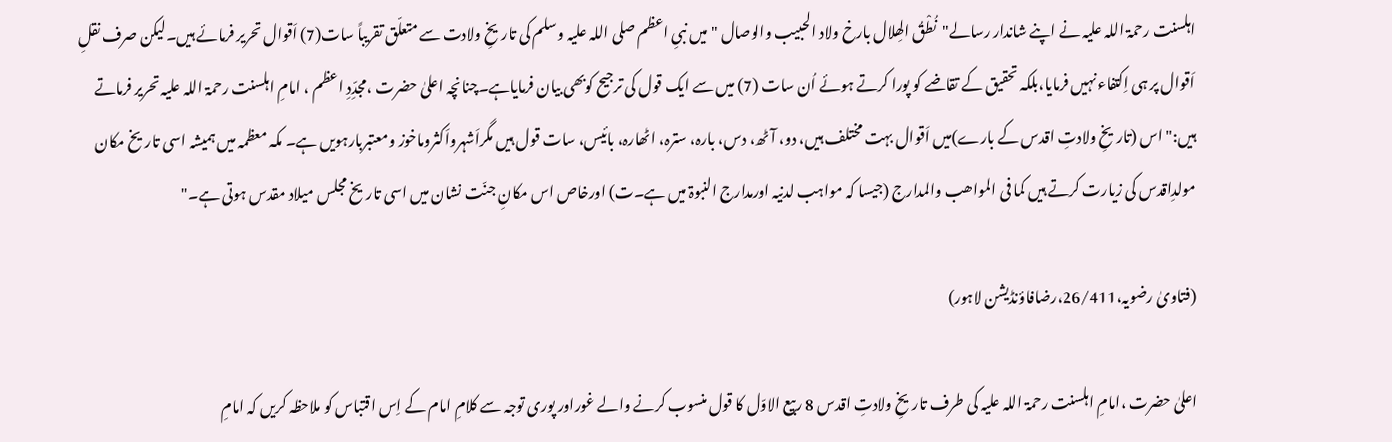اہلسنت رحمۃ اللہ علیہ نے اپنے شاندار رسالے"نُطْقُ الھِلال بارخ ولاد الحبیب والوصال " میں نبیِ اعظم صلی اللہ علیہ وسلم کی تاریخِ ولادت سے متعلّق تقریباً سات(7) اَقوال تحریر فرمائے ہیں۔لیکن صرف نقلِ اَقوال پر ہی اِکتفاء نہیں فرمایا،بلکہ تحقیق کے تقاضے کو پورا کرتے ہوئے اُن سات (7) میں سے ایک قول کی ترجیح کوبھی بیان فرمایاہے۔چنانچہ اعلیٰ حضرت ،مجدِّدِ اعظم ، امامِ اہلسنت رحمۃ اللہ علیہ تحریر فرماتے ہیں:" اس (تاریخِ ولادتِ اقدس کے بارے)میں اَقوال بہت مختلف ہیں، دو، آٹھ، دس، بارہ، سترہ، اٹھارہ، بائیس، سات قول ہیں مگراَشہرواَکثروماخوز ومعتبربارہویں ہے۔ مکہ معظمہ میں ہمیشہ اسی تاریخ مکان مولدِاقدس کی زیارت کرتے ہیں کما فی المواھب والمدارج (جیسا کہ مواہب لدنیہ اورمدارج النبوۃ میں ہے۔ت) اورخاص اس مکانِ جنّت نشان میں اسی تاریخ مجلس میلاد مقدس ہوتی ہے۔"

(فتاویٰ رضویہ،26/411،رضافاؤنڈیشن لاہور)

اعلیٰ حضرت ،امامِ اہلسنت رحمۃ اللہ علیہ کی طرف تاریخِ ولادتِ اقدس 8 ربیع الاوّل کا قول منسوب کرنے والے غوراور پوری توجہ سے کلامِ امام کے اِس اقتباس کو ملاحظہ کریں کہ امامِ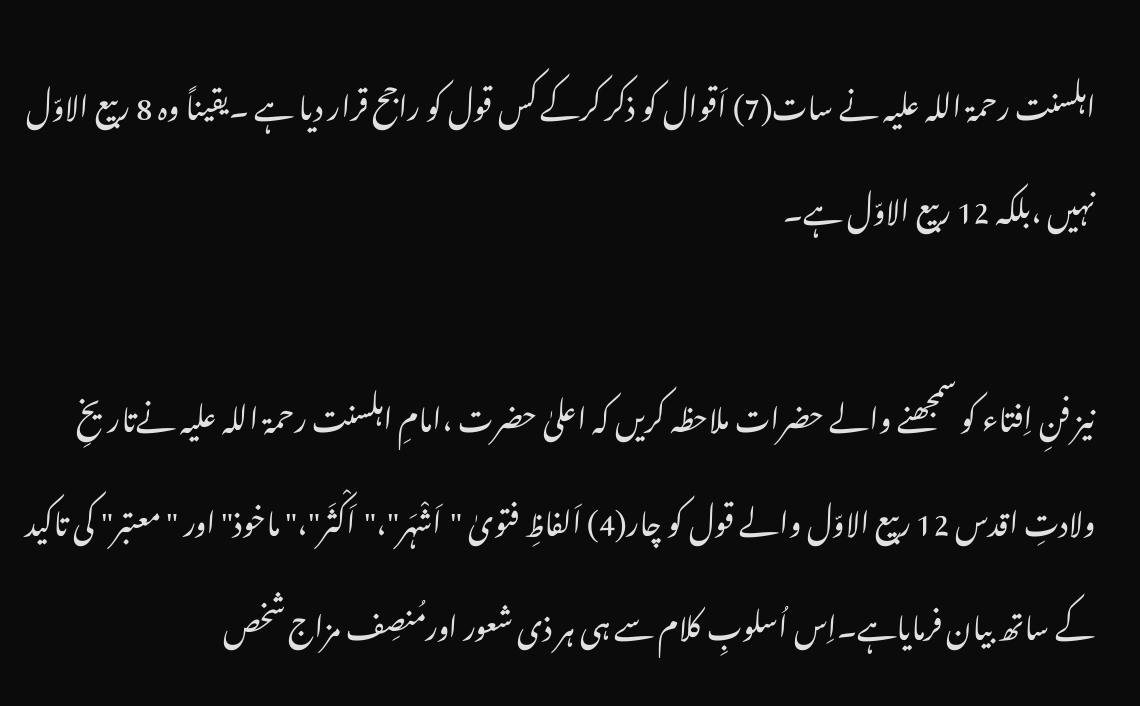اہلسنت رحمۃ اللہ علیہ نے سات(7) اَقوال کو ذکر کرکے کس قول کو راجح قرار دیا ہے ۔یقیناً وہ 8 ربیع الاوّل نہیں ،بلکہ 12 ربیع الاوّل ہے۔

نیز فنِ اِفتاء کو سمجھنے والے حضرات ملاحظہ کریں کہ اعلیٰ حضرت ،امامِ اہلسنت رحمۃ اللہ علیہ نےتاریخِ ولادتِ اقدس 12 ربیع الاوّل والے قول کو چار(4) اَلفاظِ فتویٰ "اَشْہَر"،"اَکْثَر"،"ماخوذ" اور "معتبر" کی تاکید کے ساتھ بیان فرمایاہے۔اِس اُسلوبِ کلام سے ہی ہر ذی شعور اورمُنصِف مزاج شخص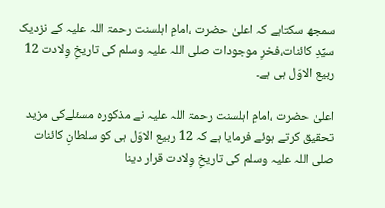سمجھ سکتاہے کہ اعلیٰ حضرت ،امامِ اہلسنت رحمۃ اللہ علیہ کے نزدیک سیِّدِ کائنات،فخرِ موجودات صلی اللہ علیہ وسلم کی تاریخِ وِلادت 12 ربیع الاوّل ہی ہے۔

اعلیٰ حضرت ،امامِ اہلسنت رحمۃ اللہ علیہ نے مذکورہ مسئلےکی مزید تحقیق کرتے ہوئے فرمایا ہے کہ 12 ربیع الاوّل ہی کو سلطانِ کائنات صلی اللہ علیہ وسلم کی تاریخِ وِلادت قرار دینا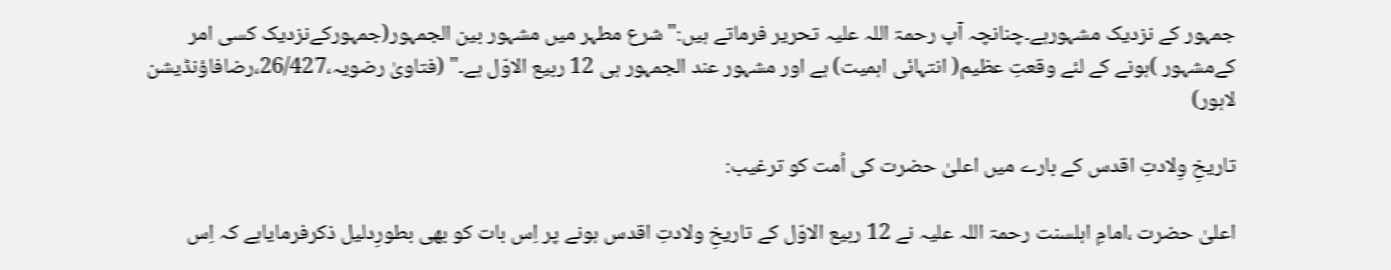جمہور کے نزدیک مشہورہے۔چنانچہ آپ رحمۃ اللہ علیہ تحریر فرماتے ہیں:" شرع مطہر میں مشہور بین الجمہور(جمہورکےنزدیک کسی امر کےمشہور )ہونے کے لئے وقعتِ عظیم( انتہائی اہمیت) ہے اور مشہور عند الجمہور ہی 12 ربیع الاوّل ہے۔" (فتاویٰ رضویہ،26/427،رضافاؤنڈیشن لاہور)

تاریخِ وِلادتِ اقدس کے بارے میں اعلیٰ حضرت کی اُمت کو ترغیب:

اعلیٰ حضرت ،امامِ اہلسنت رحمۃ اللہ علیہ نے 12 ربیع الاوّل کے تاریخِ ولادتِ اقدس ہونے پر اِس بات کو بھی بطورِدلیل ذکرفرمایاہے کہ اِس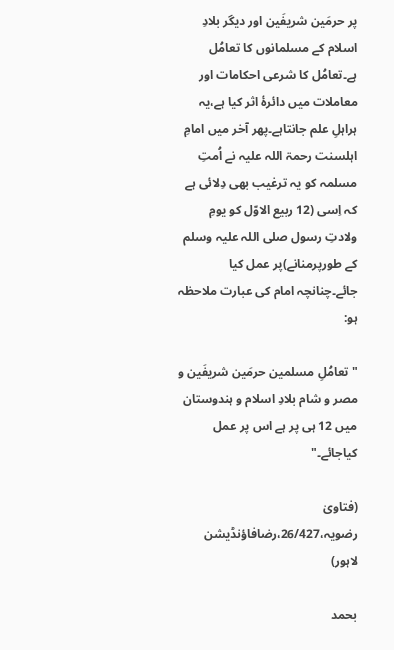پر حرمَین شریفَین اور دیگر بلادِ اسلام کے مسلمانوں کا تعامُل ہے۔تعامُل کا شرعی احکامات اور معاملات میں دائرۂ اثر کیا ہے،یہ ہراہلِ علم جانتاہے۔پھر آخر میں امامِ اہلسنت رحمۃ اللہ علیہ نے اُمتِ مسلمہ کو یہ ترغیب بھی دِلائی ہے کہ اِسی (12 ربیع الاوّل کو یومِ ولادتِ رسول صلی اللہ علیہ وسلم کے طورپرمنانے)پر عمل کیا جائے۔چنانچہ امام کی عبارت ملاحظہ ہو:

"تعامُلِ مسلمین حرمَین شریفَین و مصر و شام بلادِ اسلام و ہندوستان میں 12 ہی پر ہے اس پر عمل کیاجائے۔"

(فتاویٰ رضویہ،26/427،رضافاؤنڈیشن لاہور)

بحمد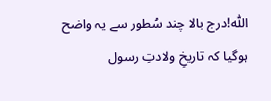اللّٰہ!درج بالا چند سُطور سے یہ واضح ہوگیا کہ تاریخِ ولادتِ رسول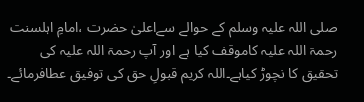صلی اللہ علیہ وسلم کے حوالے سےاعلیٰ حضرت ،امامِ اہلسنت رحمۃ اللہ علیہ کاموقف کیا ہے اور آپ رحمۃ اللہ علیہ کی تحقیق کا نچوڑ کیاہے۔اللہ کریم قبولِ حق کی توفیق عطافرمائے۔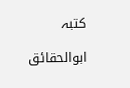کتبہ

ابوالحقائق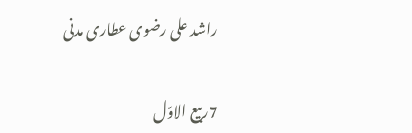راشد علی رضوی عطاری مدنی

7ربیع الاوّل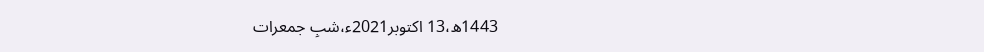1443ھ،13 اکتوبر2021ء،شبِ جمعرات